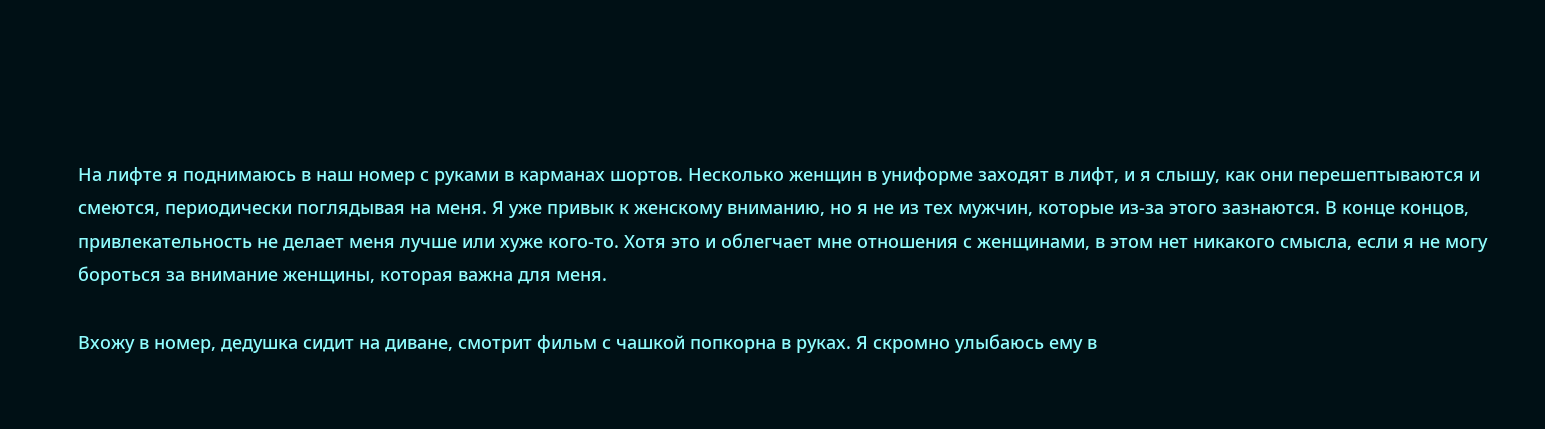На лифте я поднимаюсь в наш номер с руками в карманах шортов. Несколько женщин в униформе заходят в лифт, и я слышу, как они перешептываются и смеются, периодически поглядывая на меня. Я уже привык к женскому вниманию, но я не из тех мужчин, которые из-за этого зазнаются. В конце концов, привлекательность не делает меня лучше или хуже кого-то. Хотя это и облегчает мне отношения с женщинами, в этом нет никакого смысла, если я не могу бороться за внимание женщины, которая важна для меня.

Вхожу в номер, дедушка сидит на диване, смотрит фильм с чашкой попкорна в руках. Я скромно улыбаюсь ему в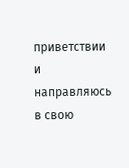приветствии и направляюсь в свою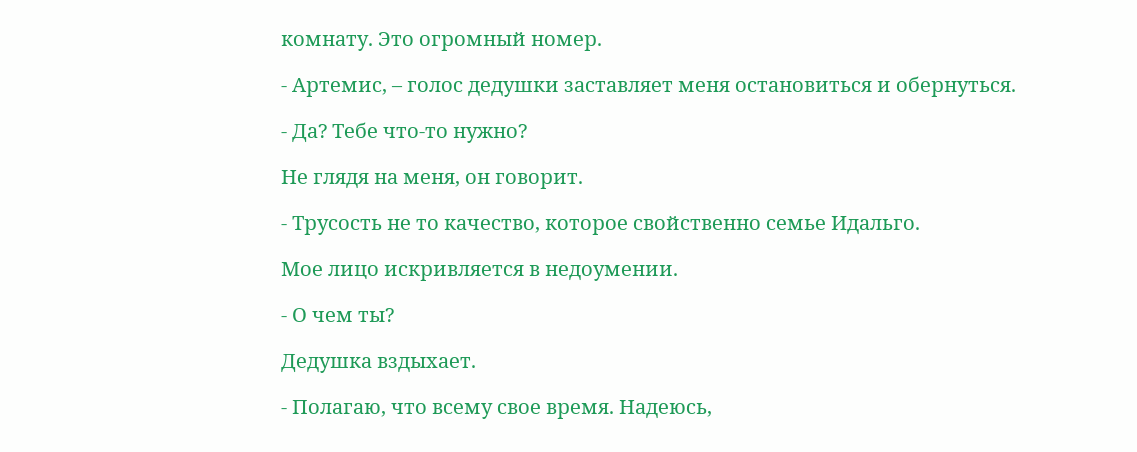комнату. Это огромный номер.

- Артемис, – голос дедушки заставляет меня остановиться и обернуться.

- Да? Тебе что-то нужно?

Не глядя на меня, он говорит.

- Трусость не то качество, которое свойственно семье Идальго.

Мое лицо искривляется в недоумении.

- О чем ты?

Дедушка вздыхает.

- Полагаю, что всему свое время. Надеюсь,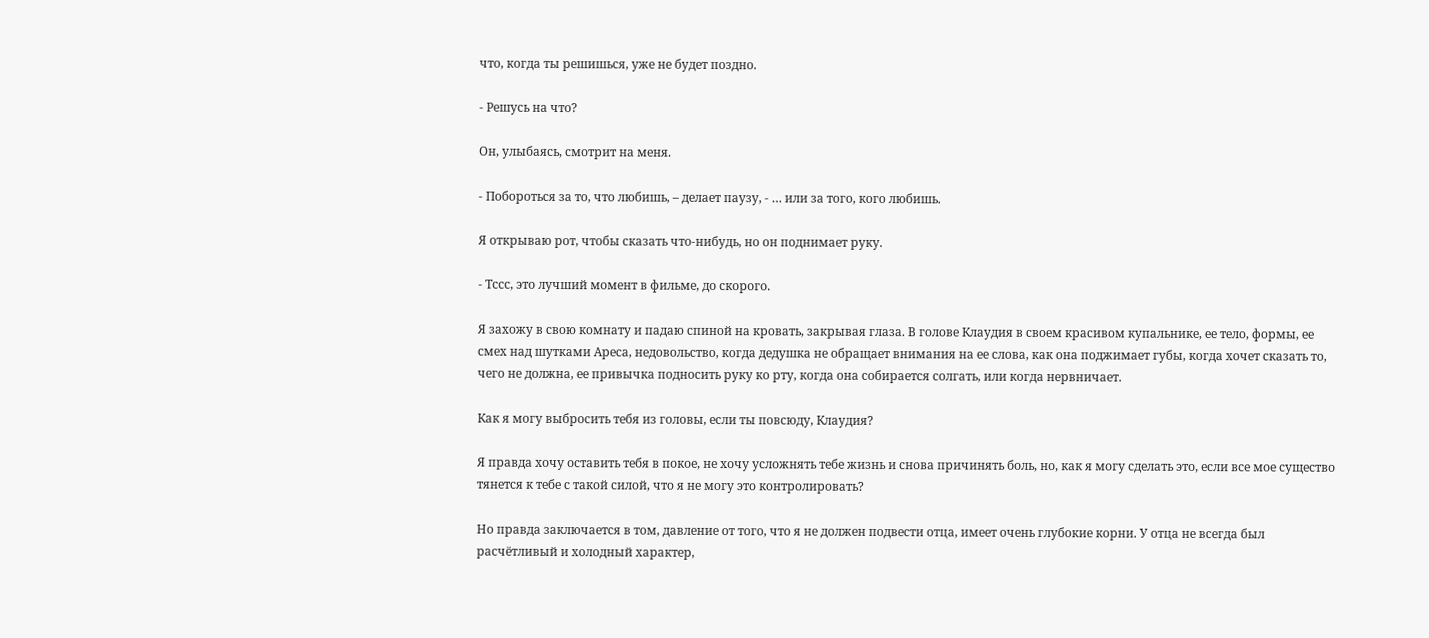что, когда ты решишься, уже не будет поздно.

- Решусь на что?

Он, улыбаясь, смотрит на меня.

- Побороться за то, что любишь, – делает паузу, - … или за того, кого любишь.

Я открываю рот, чтобы сказать что-нибудь, но он поднимает руку.

- Тссс, это лучший момент в фильме, до скорого.

Я захожу в свою комнату и падаю спиной на кровать, закрывая глаза. В голове Клаудия в своем красивом купальнике, ее тело, формы, ее смех над шутками Ареса, недовольство, когда дедушка не обращает внимания на ее слова, как она поджимает губы, когда хочет сказать то, чего не должна, ее привычка подносить руку ко рту, когда она собирается солгать, или когда нервничает.

Как я могу выбросить тебя из головы, если ты повсюду, Клаудия?

Я правда хочу оставить тебя в покое, не хочу усложнять тебе жизнь и снова причинять боль, но, как я могу сделать это, если все мое существо тянется к тебе с такой силой, что я не могу это контролировать?

Но правда заключается в том, давление от того, что я не должен подвести отца, имеет очень глубокие корни. У отца не всегда был расчётливый и холодный характер,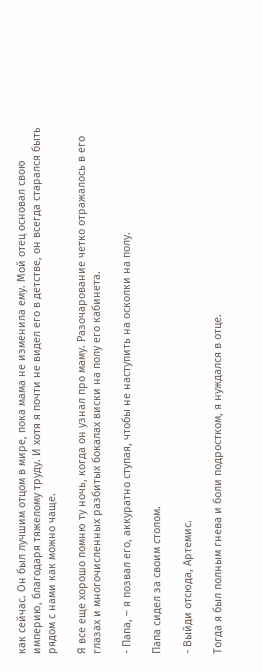как сейчас. Он был лучшим отцом в мире, пока мама не изменила ему. Мой отец основал свою империю, благодаря тяжелому труду. И хотя я почти не видел его в детстве, он всегда старался быть рядом с нами как можно чаще.

Я все еще хорошо помню ту ночь, когда он узнал про маму. Разочарование четко отражалось в его глазах и многочисленных разбитых бокалах виски на полу его кабинета.

- Папа, – я позвал его, аккуратно ступая, чтобы не наступить на осколки на полу.

Папа сидел за своим столом.

- Выйди отсюда, Артемис.

Тогда я был полным гнева и боли подростком, я нуждался в отце.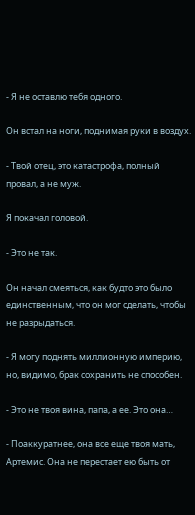- Я не оставлю тебя одного.

Он встал на ноги, поднимая руки в воздух.

- Твой отец, это катастрофа, полный провал, а не муж.

Я покачал головой.

- Это не так.

Он начал смеяться, как будто это было единственным, что он мог сделать, чтобы не разрыдаться.

- Я могу поднять миллионную империю, но, видимо, брак сохранить не способен.

- Это не твоя вина, папа, а ее. Это она…

- Поаккуратнее, она все еще твоя мать, Артемис. Она не перестает ею быть от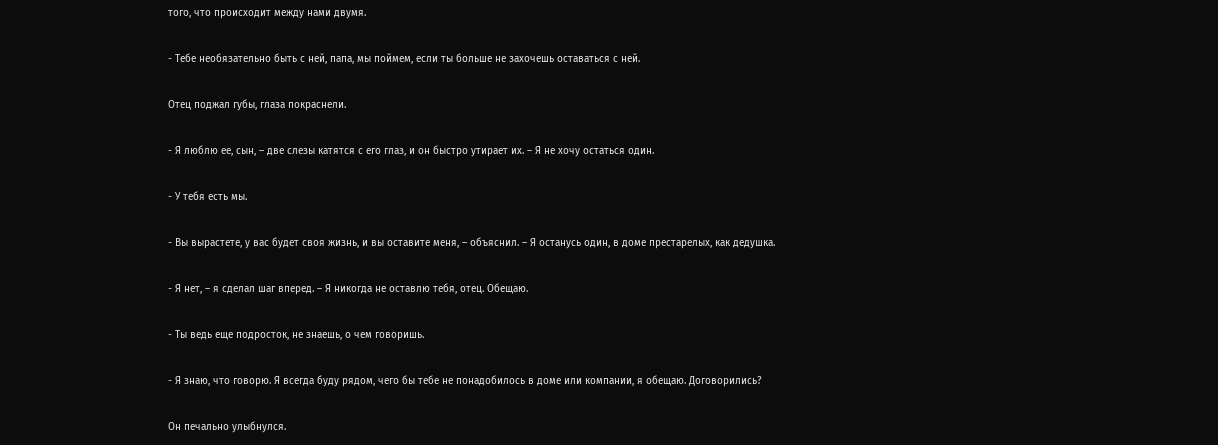того, что происходит между нами двумя.

- Тебе необязательно быть с ней, папа, мы поймем, если ты больше не захочешь оставаться с ней.

Отец поджал губы, глаза покраснели.

- Я люблю ее, сын, – две слезы катятся с его глаз, и он быстро утирает их. – Я не хочу остаться один.

- У тебя есть мы.

- Вы вырастете, у вас будет своя жизнь, и вы оставите меня, – объяснил. – Я останусь один, в доме престарелых, как дедушка.

- Я нет, – я сделал шаг вперед. – Я никогда не оставлю тебя, отец. Обещаю.

- Ты ведь еще подросток, не знаешь, о чем говоришь.

- Я знаю, что говорю. Я всегда буду рядом, чего бы тебе не понадобилось в доме или компании, я обещаю. Договорились?

Он печально улыбнулся.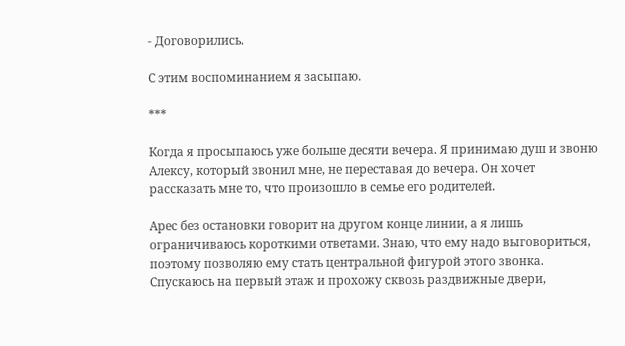- Договорились.

С этим воспоминанием я засыпаю.

***

Когда я просыпаюсь уже больше десяти вечера. Я принимаю душ и звоню Алексу, который звонил мне, не переставая до вечера. Он хочет рассказать мне то, что произошло в семье его родителей.

Арес без остановки говорит на другом конце линии, а я лишь ограничиваюсь короткими ответами. Знаю, что ему надо выговориться, поэтому позволяю ему стать центральной фигурой этого звонка. Спускаюсь на первый этаж и прохожу сквозь раздвижные двери,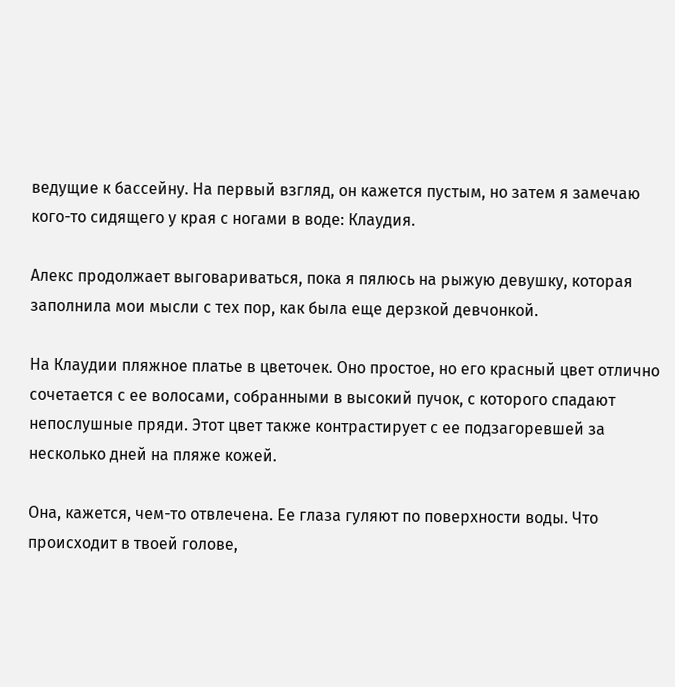ведущие к бассейну. На первый взгляд, он кажется пустым, но затем я замечаю кого-то сидящего у края с ногами в воде: Клаудия.

Алекс продолжает выговариваться, пока я пялюсь на рыжую девушку, которая заполнила мои мысли с тех пор, как была еще дерзкой девчонкой.

На Клаудии пляжное платье в цветочек. Оно простое, но его красный цвет отлично сочетается с ее волосами, собранными в высокий пучок, с которого спадают непослушные пряди. Этот цвет также контрастирует с ее подзагоревшей за несколько дней на пляже кожей.

Она, кажется, чем-то отвлечена. Ее глаза гуляют по поверхности воды. Что происходит в твоей голове,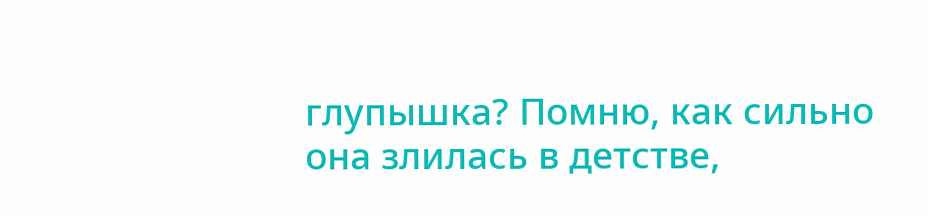глупышка? Помню, как сильно она злилась в детстве,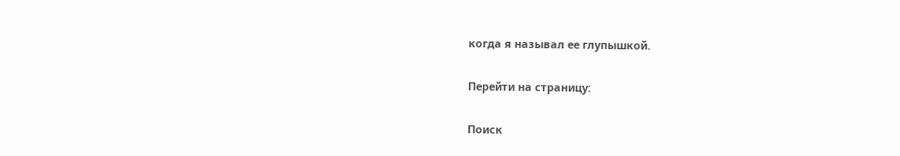когда я называл ее глупышкой.

Перейти на страницу:

Поиск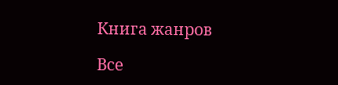Книга жанров

Все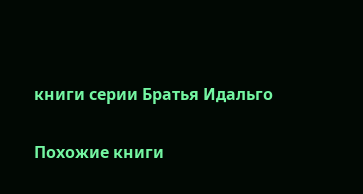книги серии Братья Идальго

Похожие книги